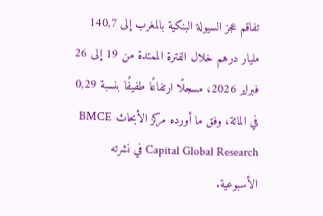تفاقم عجز السيولة البنكية بالمغرب إلى 140,7 مليار درهم خلال الفترة الممتدة من 19 إلى 26 فبراير 2026، مسجلًا ارتفاعًا طفيفًا بنسبة 0,29 في المائة، وفق ما أورده مركز الأبحاث BMCE Capital Global Research في نشرته الأسبوعية.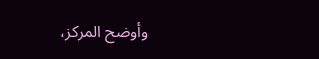وأوضح المركز،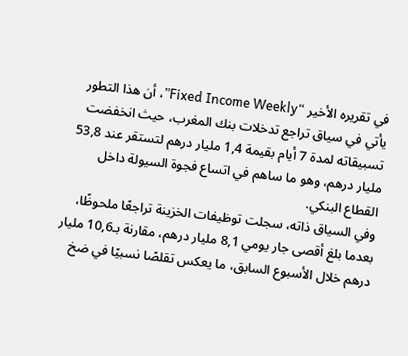في تقريره الأخير “Fixed Income Weekly”، أن هذا التطور يأتي في سياق تراجع تدخلات بنك المغرب، حيث انخفضت تسبيقاته لمدة 7 أيام بقيمة 1,4 مليار درهم لتستقر عند 53,8 مليار درهم، وهو ما ساهم في اتساع فجوة السيولة داخل القطاع البنكي.
وفي السياق ذاته، سجلت توظيفات الخزينة تراجعًا ملحوظًا، بعدما بلغ أقصى جار يومي 8,1 مليار درهم، مقارنة بـ10,6 مليار درهم خلال الأسبوع السابق، ما يعكس تقلصًا نسبيًا في ضخ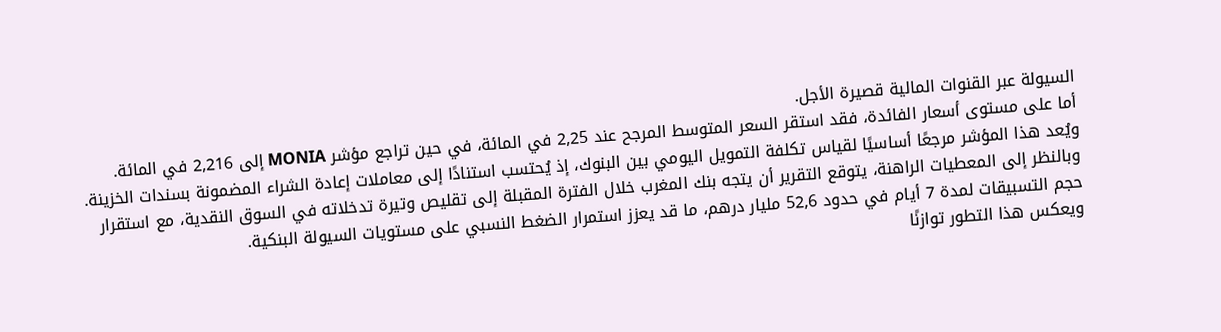السيولة عبر القنوات المالية قصيرة الأجل.
أما على مستوى أسعار الفائدة، فقد استقر السعر المتوسط المرجح عند 2,25 في المائة، في حين تراجع مؤشر MONIA إلى 2,216 في المائة. ويُعد هذا المؤشر مرجعًا أساسيًا لقياس تكلفة التمويل اليومي بين البنوك، إذ يُحتسب استنادًا إلى معاملات إعادة الشراء المضمونة بسندات الخزينة.
وبالنظر إلى المعطيات الراهنة، يتوقع التقرير أن يتجه بنك المغرب خلال الفترة المقبلة إلى تقليص وتيرة تدخلاته في السوق النقدية، مع استقرار حجم التسبيقات لمدة 7 أيام في حدود 52,6 مليار درهم، ما قد يعزز استمرار الضغط النسبي على مستويات السيولة البنكية.
ويعكس هذا التطور توازنًا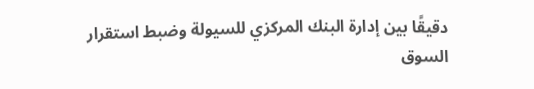دقيقًا بين إدارة البنك المركزي للسيولة وضبط استقرار السوق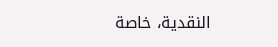النقدية، خاصة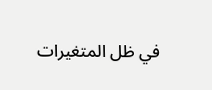في ظل المتغيرات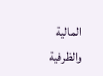المالية والظرفية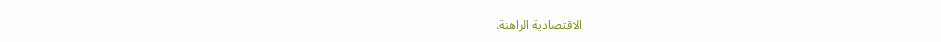الاقتصادية الراهنة.